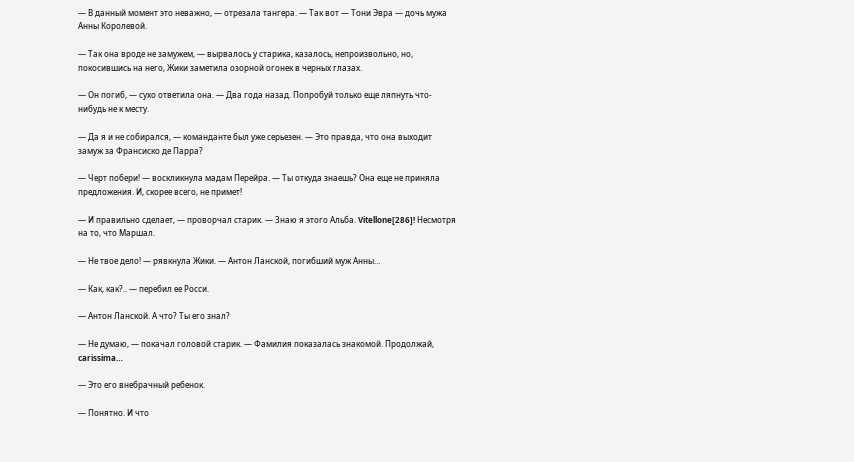— В данный момент это неважно, — отрезала тангера. — Так вот — Тони Эвра — дочь мужа Анны Королевой.

— Так она вроде не замужем, — вырвалось у старика, казалось, непроизвольно, но, покосившись на него, Жики заметила озорной огонек в черных глазах.

— Он погиб, — сухо ответила она. — Два года назад. Попробуй только еще ляпнуть что-нибудь не к месту.

— Да я и не собирался, — команданте был уже серьезен. — Это правда, что она выходит замуж за Франсиско де Парра?

— Черт побери! — воскликнула мадам Перейра. — Ты откуда знаешь? Она еще не приняла предложения. И, скорее всего, не примет!

— И правильно сделает, — проворчал старик. — Знаю я этого Альба. Vitellone[286]! Несмотря на то, что Маршал.

— Не твое дело! — рявкнула Жики. — Антон Ланской, погибший муж Анны…

— Как, как?.. — перебил ее Росси.

— Антон Ланской. А что? Ты его знал?

— Не думаю, — покачал головой старик. — Фамилия показалась знакомой. Продолжай, carissima…

— Это его внебрачный ребенок.

— Понятно. И что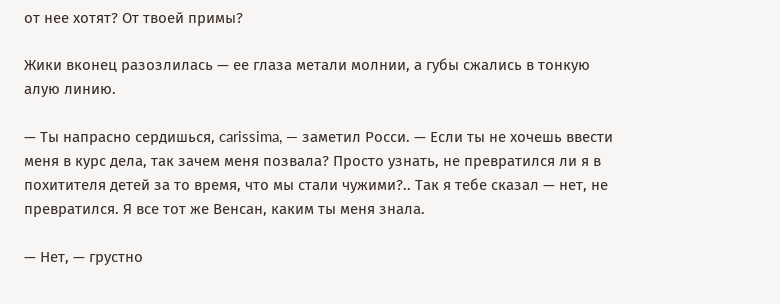от нее хотят? От твоей примы?

Жики вконец разозлилась — ее глаза метали молнии, а губы сжались в тонкую алую линию.

— Ты напрасно сердишься, carissima, — заметил Росси. — Если ты не хочешь ввести меня в курс дела, так зачем меня позвала? Просто узнать, не превратился ли я в похитителя детей за то время, что мы стали чужими?.. Так я тебе сказал — нет, не превратился. Я все тот же Венсан, каким ты меня знала.

— Нет, — грустно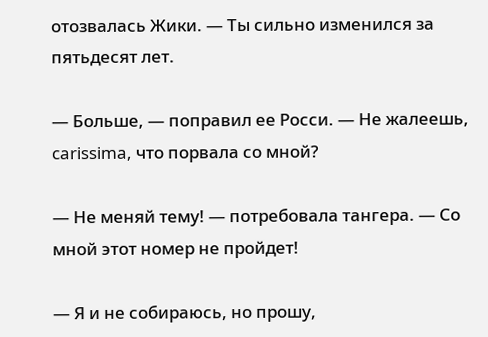отозвалась Жики. — Ты сильно изменился за пятьдесят лет.

— Больше, — поправил ее Росси. — Не жалеешь, carissima, что порвала со мной?

— Не меняй тему! — потребовала тангера. — Со мной этот номер не пройдет!

— Я и не собираюсь, но прошу,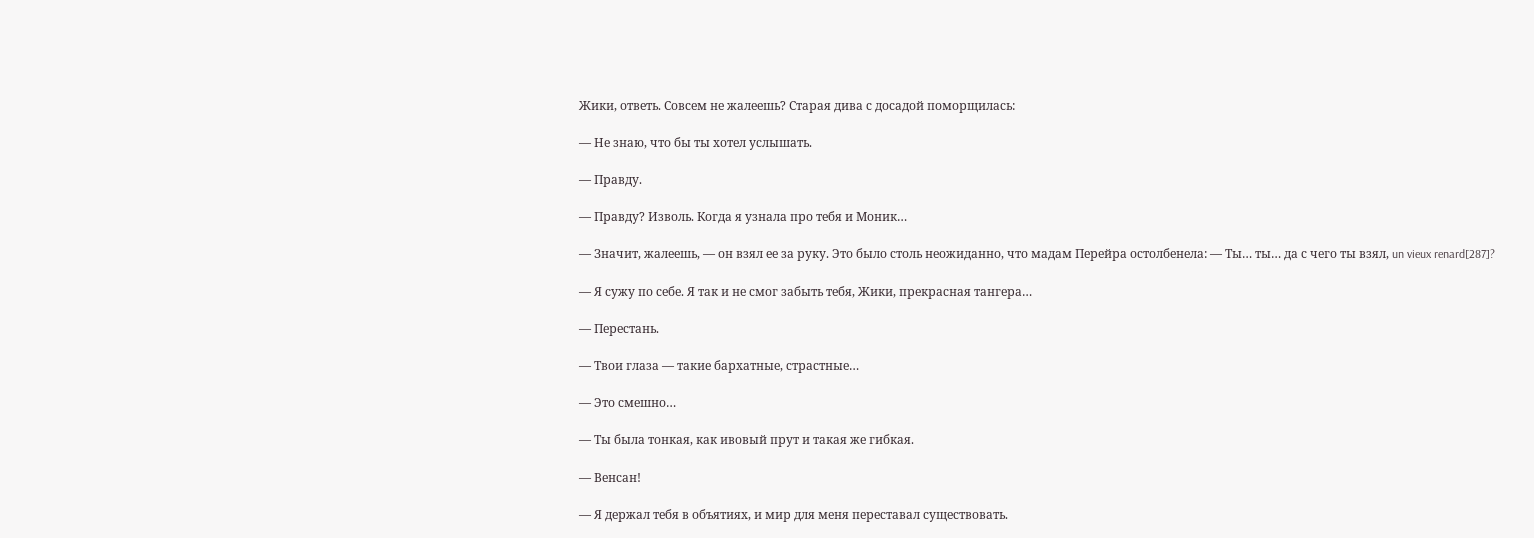Жики, ответь. Совсем не жалеешь? Старая дива с досадой поморщилась:

— Не знаю, что бы ты хотел услышать.

— Правду.

— Правду? Изволь. Когда я узнала про тебя и Моник…

— Значит, жалеешь, — он взял ее за руку. Это было столь неожиданно, что мадам Перейра остолбенела: — Ты… ты… да с чего ты взял, un vieux renard[287]?

— Я сужу по себе. Я так и не смог забыть тебя, Жики, прекрасная тангера…

— Перестань.

— Твои глаза — такие бархатные, страстные…

— Это смешно…

— Ты была тонкая, как ивовый прут и такая же гибкая.

— Венсан!

— Я держал тебя в объятиях, и мир для меня переставал существовать.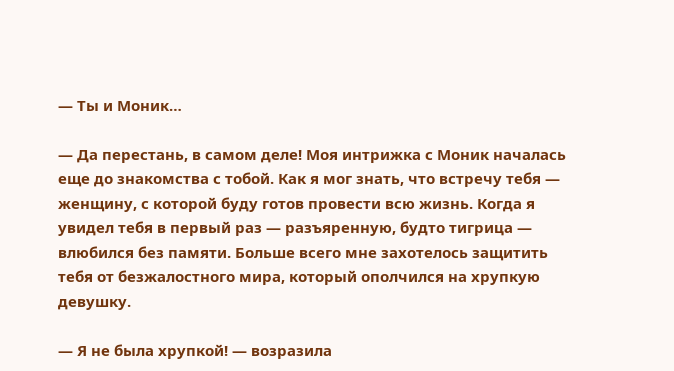— Ты и Моник…

— Да перестань, в самом деле! Моя интрижка с Моник началась еще до знакомства с тобой. Как я мог знать, что встречу тебя — женщину, с которой буду готов провести всю жизнь. Когда я увидел тебя в первый раз — разъяренную, будто тигрица — влюбился без памяти. Больше всего мне захотелось защитить тебя от безжалостного мира, который ополчился на хрупкую девушку.

— Я не была хрупкой! — возразила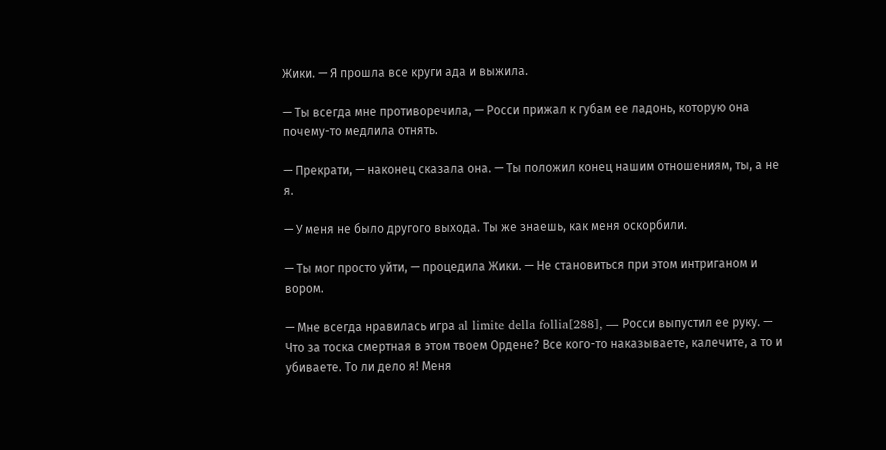Жики. — Я прошла все круги ада и выжила.

— Ты всегда мне противоречила, — Росси прижал к губам ее ладонь, которую она почему-то медлила отнять.

— Прекрати, — наконец сказала она. — Ты положил конец нашим отношениям, ты, а не я.

— У меня не было другого выхода. Ты же знаешь, как меня оскорбили.

— Ты мог просто уйти, — процедила Жики. — Не становиться при этом интриганом и вором.

— Мне всегда нравилась игра al limite della follia[288], — Росси выпустил ее руку. — Что за тоска смертная в этом твоем Ордене? Все кого-то наказываете, калечите, а то и убиваете. То ли дело я! Меня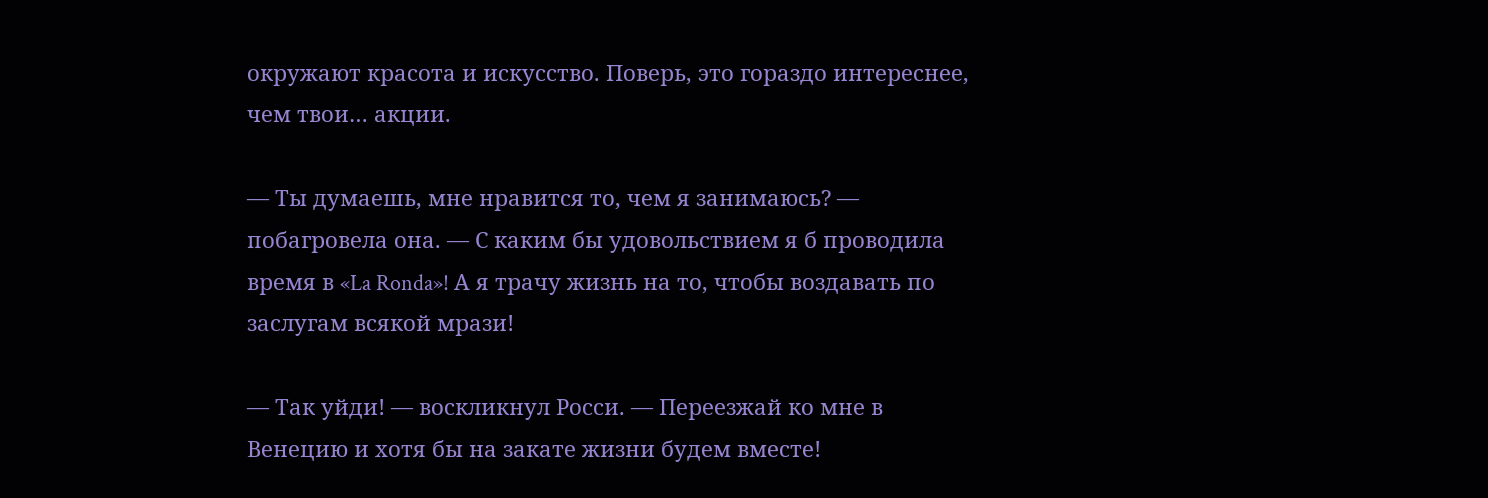окружают красота и искусство. Поверь, это гораздо интереснее, чем твои… акции.

— Ты думаешь, мне нравится то, чем я занимаюсь? — побагровела она. — С каким бы удовольствием я б проводила время в «La Ronda»! А я трачу жизнь на то, чтобы воздавать по заслугам всякой мрази!

— Так уйди! — воскликнул Росси. — Переезжай ко мне в Венецию и хотя бы на закате жизни будем вместе!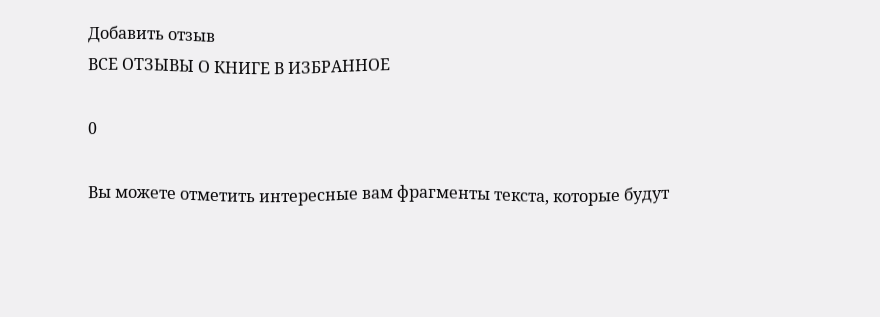Добавить отзыв
ВСЕ ОТЗЫВЫ О КНИГЕ В ИЗБРАННОЕ

0

Вы можете отметить интересные вам фрагменты текста, которые будут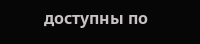доступны по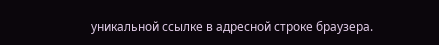уникальной ссылке в адресной строке браузера.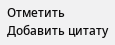Отметить Добавить цитату